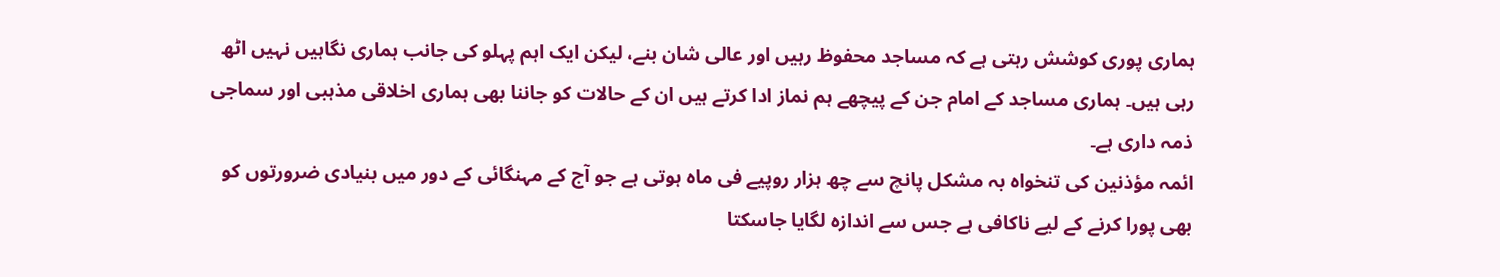ہماری پوری کوشش رہتی ہے کہ مساجد محفوظ رہیں اور عالی شان بنے، لیکن ایک اہم پہلو کی جانب ہماری نگاہیں نہیں اٹھ رہی ہیں۔ ہماری مساجد کے امام جن کے پیچھے ہم نماز ادا کرتے ہیں ان کے حالات کو جاننا بھی ہماری اخلاقی مذہبی اور سماجی ذمہ داری ہے۔
ائمہ مؤذنین کی تنخواہ بہ مشکل پانچ سے چھ ہزار روپیے فی ماہ ہوتی ہے جو آج کے مہنگائی کے دور میں بنیادی ضرورتوں کو بھی پورا کرنے کے لیے ناکافی ہے جس سے اندازہ لگایا جاسکتا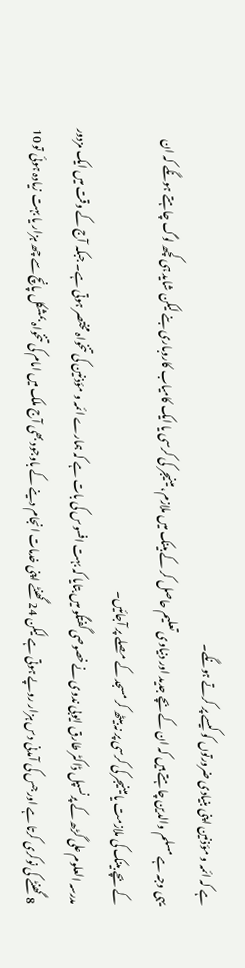ہے کہ ائمہ و مؤذنین اپنی بنیادی ضرورتوں کو کیسے پر کرتے ہونگے۔
یہی وجہ ہے مسلم والدین چاہتے ہیں کہ ان کے بچے جدید اور دنیاوی تعلیم حاصل کر کے بینک میں ملازم، مینیجر کی کرسی یا ایک کامیاب کاروباری بنے لیکن شاید ہی کچھ لوگ چاہتے ہونگے کہ ان کے بچے بینک کی ملازمت یا مینیجر کی کرسی پر نہ بیٹھ کر مسجد کے مصلے پر آجائیں۔
مدرسہ العلوم علی گڑھ کے پرنسپل ڈاکٹر طارق ایوبی ندوی نےخصوصی گفتگو میں بتایا کہ بہت افسوس کی بات ہے کہ ہمارے ائمہ و مؤذنین کی تنخواہ مختصر ہوتی ہے۔ جبکہ آج کے وقت میں ایک مزدور 8 گھنٹے کی نوکری کرتا ہے اور جس کی آمدنی دس ہزار روپے ہوتی ہے لیکن 24 گھنٹے اپنی خدمات انجام دینے کے باوجود بھی آج ملک میں امام کی تنخواہ بمشکل پانچ سے چھ ہزار یا بہت زیادہ ہوئی تو 10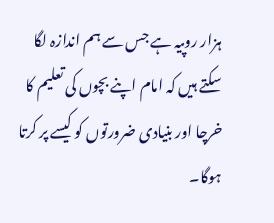ہزار روپیہ ہے جس سے ہم اندازہ لگا سکتے ہیں کہ امام اپنے بچوں کی تعلیم کا خرچا اور بنیادی ضرورتوں کو کیسے پر کرتا ہوگا۔